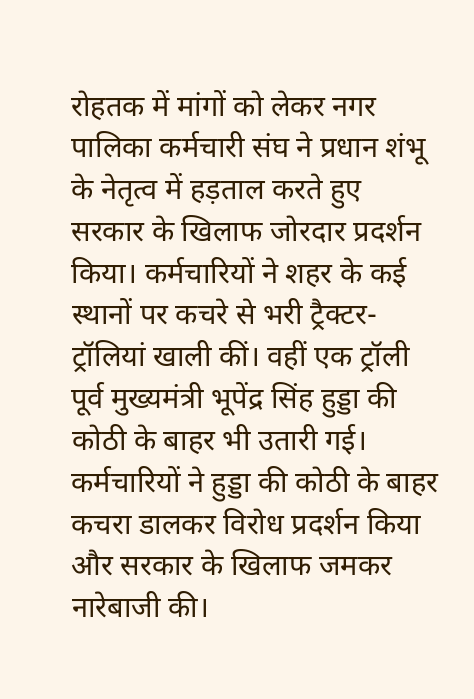रोहतक में मांगों को लेकर नगर पालिका कर्मचारी संघ ने प्रधान शंभू के नेतृत्व में हड़ताल करते हुए सरकार के खिलाफ जोरदार प्रदर्शन किया। कर्मचारियों ने शहर के कई स्थानों पर कचरे से भरी ट्रैक्टर-ट्रॉलियां खाली कीं। वहीं एक ट्रॉली पूर्व मुख्यमंत्री भूपेंद्र सिंह हुड्डा की कोठी के बाहर भी उतारी गई।
कर्मचारियों ने हुड्डा की कोठी के बाहर कचरा डालकर विरोध प्रदर्शन किया और सरकार के खिलाफ जमकर नारेबाजी की।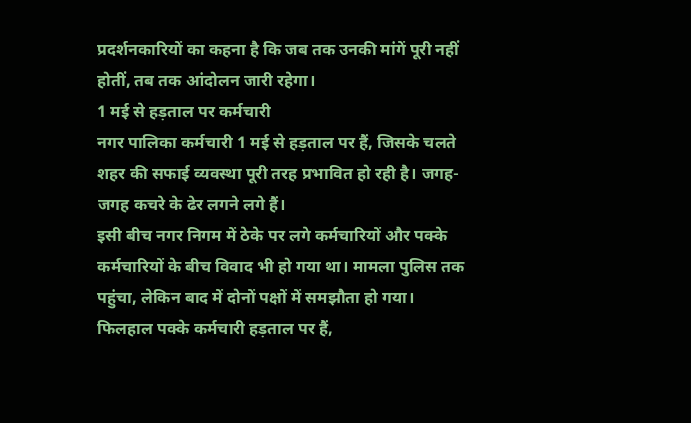प्रदर्शनकारियों का कहना है कि जब तक उनकी मांगें पूरी नहीं होतीं, तब तक आंदोलन जारी रहेगा।
1 मई से हड़ताल पर कर्मचारी
नगर पालिका कर्मचारी 1 मई से हड़ताल पर हैं, जिसके चलते शहर की सफाई व्यवस्था पूरी तरह प्रभावित हो रही है। जगह-जगह कचरे के ढेर लगने लगे हैं।
इसी बीच नगर निगम में ठेके पर लगे कर्मचारियों और पक्के कर्मचारियों के बीच विवाद भी हो गया था। मामला पुलिस तक पहुंचा, लेकिन बाद में दोनों पक्षों में समझौता हो गया। फिलहाल पक्के कर्मचारी हड़ताल पर हैं,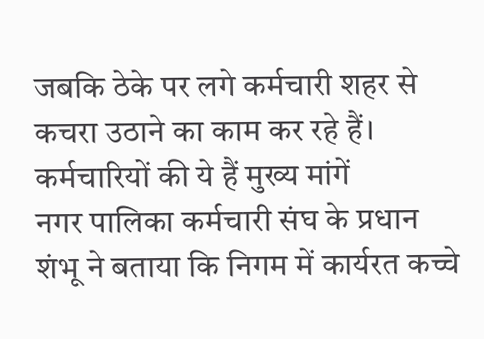जबकि ठेके पर लगे कर्मचारी शहर से कचरा उठाने का काम कर रहे हैं।
कर्मचारियों की ये हैं मुख्य मांगें
नगर पालिका कर्मचारी संघ के प्रधान शंभू ने बताया कि निगम में कार्यरत कच्चे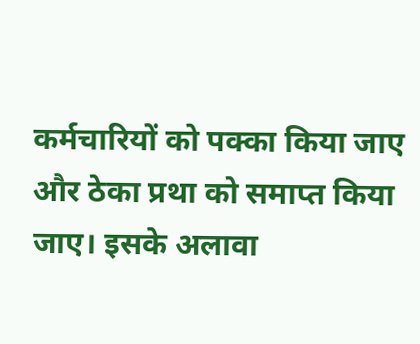कर्मचारियों को पक्का किया जाए और ठेका प्रथा को समाप्त किया जाए। इसके अलावा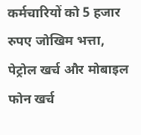कर्मचारियों को 5 हजार रुपए जोखिम भत्ता, पेट्रोल खर्च और मोबाइल फोन खर्च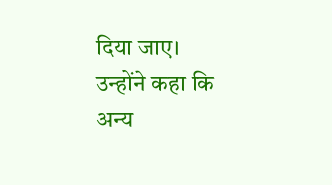दिया जाए। उन्होंने कहा कि अन्य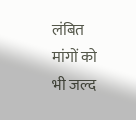लंबित मांगों को भी जल्द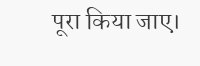पूरा किया जाए।